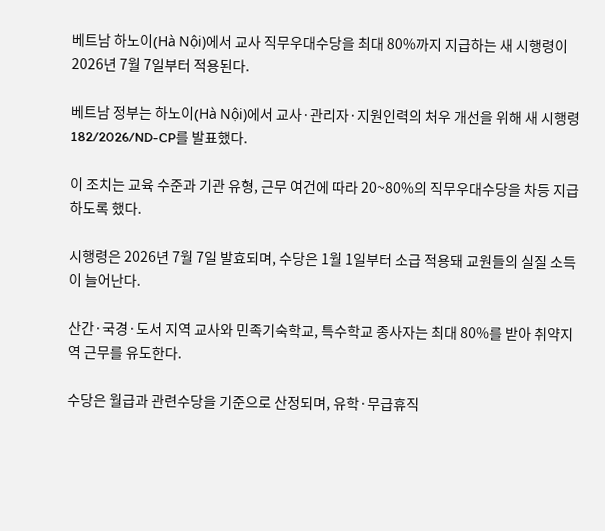베트남 하노이(Hà Nội)에서 교사 직무우대수당을 최대 80%까지 지급하는 새 시행령이 2026년 7월 7일부터 적용된다.

베트남 정부는 하노이(Hà Nội)에서 교사·관리자·지원인력의 처우 개선을 위해 새 시행령 182/2026/ND-CP를 발표했다.

이 조치는 교육 수준과 기관 유형, 근무 여건에 따라 20~80%의 직무우대수당을 차등 지급하도록 했다.

시행령은 2026년 7월 7일 발효되며, 수당은 1월 1일부터 소급 적용돼 교원들의 실질 소득이 늘어난다.

산간·국경·도서 지역 교사와 민족기숙학교, 특수학교 종사자는 최대 80%를 받아 취약지역 근무를 유도한다.

수당은 월급과 관련수당을 기준으로 산정되며, 유학·무급휴직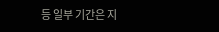등 일부 기간은 지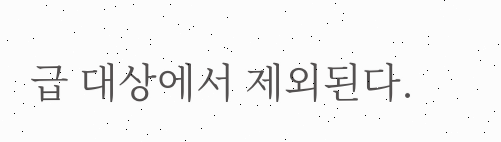급 대상에서 제외된다.